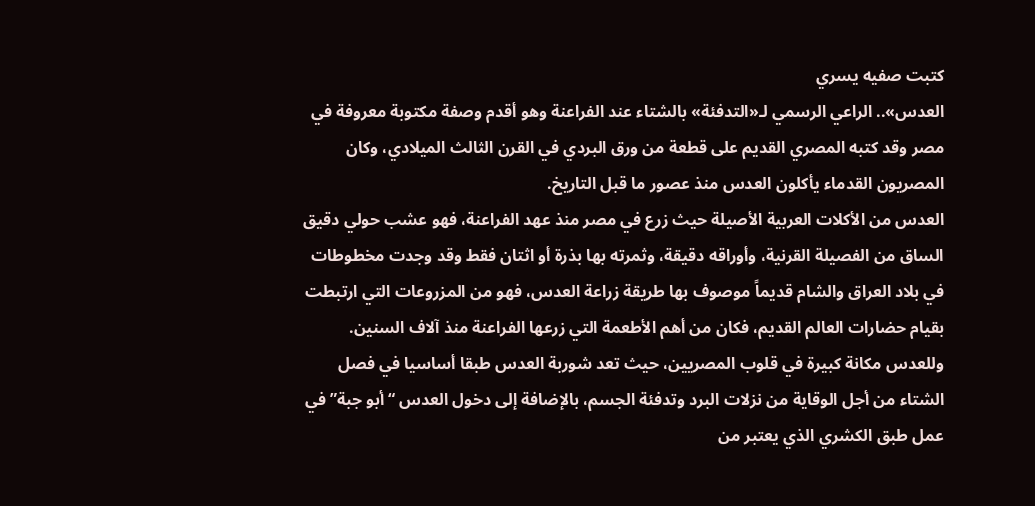كتبت صفيه يسري
العدس».. الراعي الرسمي لـ«التدفئة» بالشتاء عند الفراعنة وهو أقدم وصفة مكتوبة معروفة في مصر وقد كتبه المصري القديم على قطعة من ورق البردي في القرن الثالث الميلادي، وكان المصريون القدماء يأكلون العدس منذ عصور ما قبل التاريخ.
العدس من الأكلات العربية الأصيلة حيث زرع في مصر منذ عهد الفراعنة، فهو عشب حولي دقيق الساق من الفصيلة القرنية، وأوراقه دقيقة، وثمرته بها بذرة أو اثتان فقط وقد وجدت مخطوطات في بلاد العراق والشام قديماً موصوف بها طريقة زراعة العدس، فهو من المزروعات التي ارتبطت بقيام حضارات العالم القديم، فكان من أهم الأطعمة التي زرعها الفراعنة منذ آلاف السنين.
وللعدس مكانة كبيرة في قلوب المصريين، حيث تعد شوربة العدس طبقا أساسيا في فصل الشتاء من أجل الوقاية من نزلات البرد وتدفئة الجسم، بالإضافة إلى دخول العدس “أبو جبة” في عمل طبق الكشري الذي يعتبر من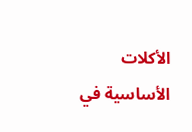الأكلات الأساسية في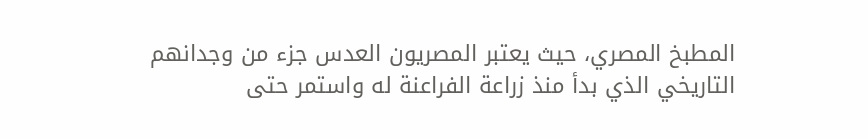المطبخ المصري، حيث يعتبر المصريون العدس جزء من وجدانهم التاريخي الذي بدأ منذ زراعة الفراعنة له واستمر حتى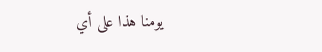يومنا هذا على أي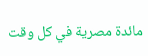مائدة مصرية في كل وقت